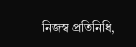নিজস্ব প্রতিনিধি,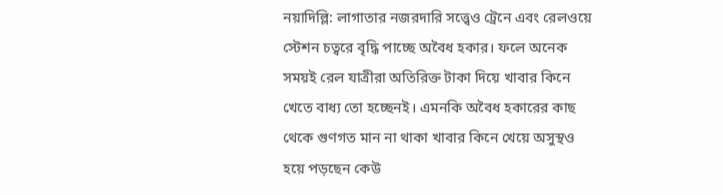নয়াদিল্লি: লাগাতার নজরদারি সত্ত্বেও ট্রেনে এবং রেলওয়ে স্টেশন চত্বরে বৃদ্ধি পাচ্ছে অবৈধ হকার। ফলে অনেক সময়ই রেল যাত্রীরা অতিরিক্ত টাকা দিয়ে খাবার কিনে খেতে বাধ্য তো হচ্ছেনই। এমনকি অবৈধ হকারের কাছ থেকে গুণগত মান না থাকা খাবার কিনে খেয়ে অসুস্থও হয়ে পড়ছেন কেউ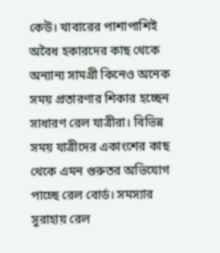কেউ। খাবারের পাশাপাশিই অবৈধ হকারদের কাছ থেকে অন্যান্য সামগ্রী কিনেও অনেক সময় প্রতারণার শিকার হচ্ছেন সাধারণ রেল যাত্রীরা। বিভিন্ন সময় যাত্রীদের একাংশের কাছ থেকে এমন গুরুতর অভিযোগ পাচ্ছে রেল বোর্ড। সমস্যার সুরাহায় রেল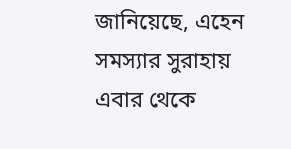জানিয়েছে, এহেন সমস্যার সুরাহায় এবার থেকে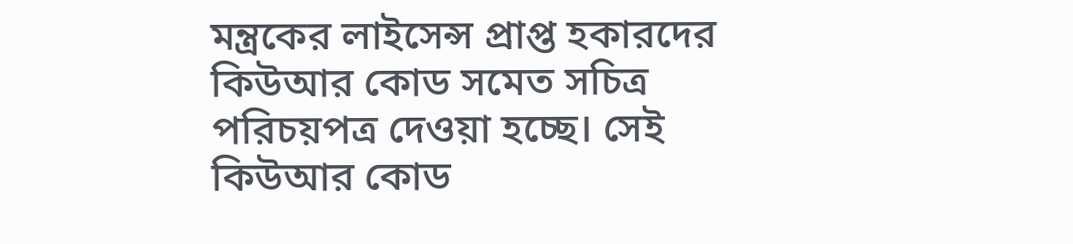মন্ত্রকের লাইসেন্স প্রাপ্ত হকারদের কিউআর কোড সমেত সচিত্র পরিচয়পত্র দেওয়া হচ্ছে। সেই কিউআর কোড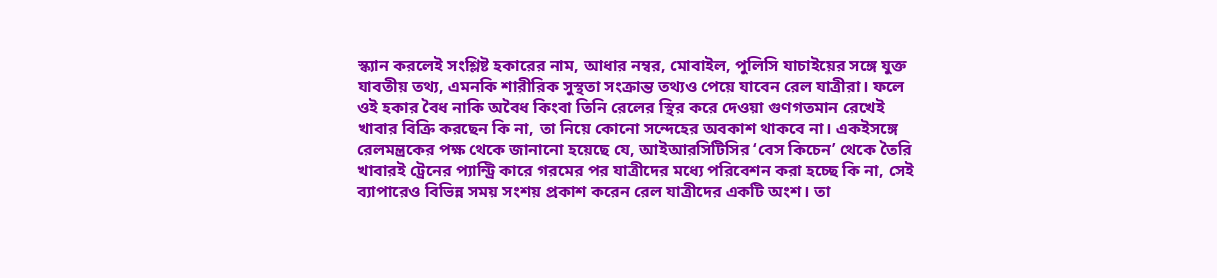স্ক্যান করলেই সংশ্লিষ্ট হকারের নাম, আধার নম্বর, মোবাইল, পুলিসি যাচাইয়ের সঙ্গে যুক্ত যাবতীয় তথ্য, এমনকি শারীরিক সুস্থতা সংক্রান্ত তথ্যও পেয়ে যাবেন রেল যাত্রীরা। ফলে ওই হকার বৈধ নাকি অবৈধ কিংবা তিনি রেলের স্থির করে দেওয়া গুণগতমান রেখেই খাবার বিক্রি করছেন কি না, তা নিয়ে কোনো সন্দেহের অবকাশ থাকবে না। একইসঙ্গে রেলমন্ত্রকের পক্ষ থেকে জানানো হয়েছে যে, আইআরসিটিসির ‘বেস কিচেন’ থেকে তৈরি খাবারই ট্রেনের প্যান্ট্রি কারে গরমের পর যাত্রীদের মধ্যে পরিবেশন করা হচ্ছে কি না, সেই ব্যাপারেও বিভিন্ন সময় সংশয় প্রকাশ করেন রেল যাত্রীদের একটি অংশ। তা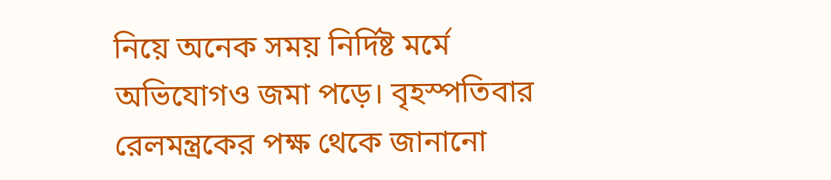নিয়ে অনেক সময় নির্দিষ্ট মর্মে অভিযোগও জমা পড়ে। বৃহস্পতিবার রেলমন্ত্রকের পক্ষ থেকে জানানো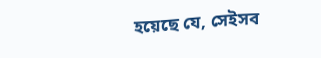হয়েছে যে, সেইসব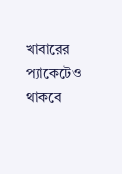খাবারের প্যাকেটেও থাকবে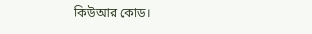কিউআর কোড।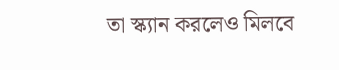তা স্ক্যান করলেও মিলবে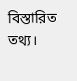বিস্তারিত তথ্য।